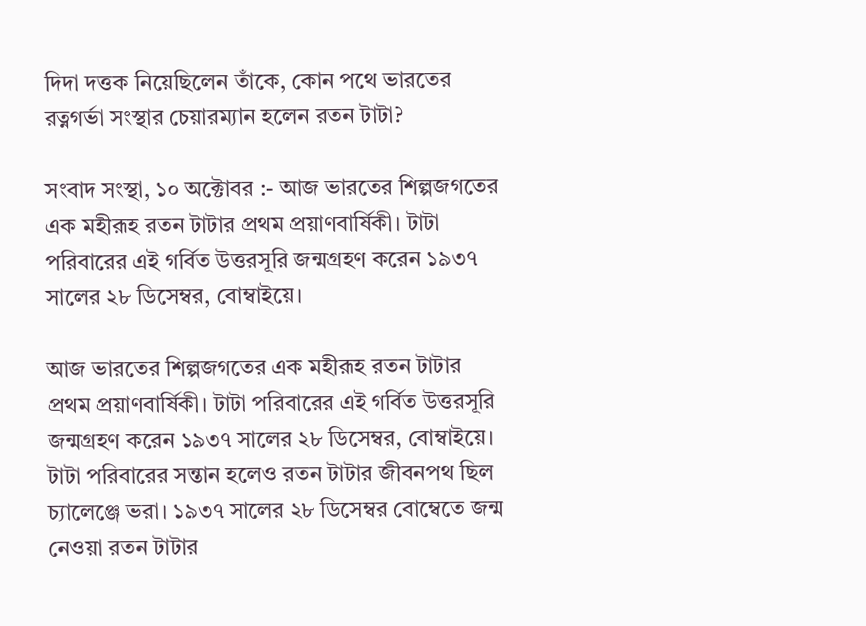দিদা দত্তক নিয়েছিলেন তাঁকে, কোন পথে ভারতের রত্নগর্ভা সংস্থার চেয়ারম্যান হলেন রতন টাটা?

সংবাদ সংস্থা, ১০ অক্টোবর :- আজ ভারতের শিল্পজগতের এক মহীরূহ রতন টাটার প্রথম প্রয়াণবার্ষিকী। টাটা পরিবারের এই গর্বিত উত্তরসূরি জন্মগ্রহণ করেন ১৯৩৭ সালের ২৮ ডিসেম্বর, বোম্বাইয়ে।

আজ ভারতের শিল্পজগতের এক মহীরূহ রতন টাটার প্রথম প্রয়াণবার্ষিকী। টাটা পরিবারের এই গর্বিত উত্তরসূরি জন্মগ্রহণ করেন ১৯৩৭ সালের ২৮ ডিসেম্বর, বোম্বাইয়ে। টাটা পরিবারের সন্তান হলেও রতন টাটার জীবনপথ ছিল চ্যালেঞ্জে ভরা। ১৯৩৭ সালের ২৮ ডিসেম্বর বোম্বেতে জন্ম নেওয়া রতন টাটার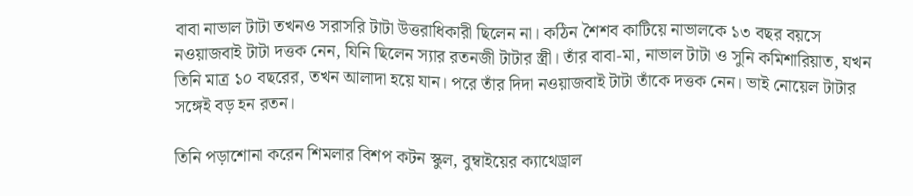বাবা নাভাল টাটা তখনও সরাসরি টাটা উত্তরাধিকারী ছিলেন না। কঠিন শৈশব কাটিয়ে নাভালকে ১৩ বছর বয়সে নওয়াজবাই টাটা দত্তক নেন, যিনি ছিলেন স্যার রতনজী টাটার স্ত্রী। তাঁর বাবা-মা, নাভাল টাটা ও সুনি কমিশারিয়াত, যখন তিনি মাত্র ১০ বছরের, তখন আলাদা হয়ে যান। পরে তাঁর দিদা নওয়াজবাই টাটা তাঁকে দত্তক নেন। ভাই নোয়েল টাটার সঙ্গেই বড় হন রতন।

তিনি পড়াশোনা করেন শিমলার বিশপ কটন স্কুল, বুম্বাইয়ের ক্যাথেড্রাল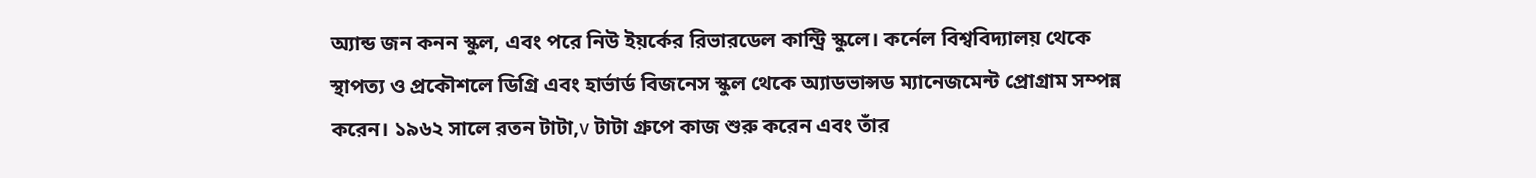অ্যান্ড জন কনন স্কুল, এবং পরে নিউ ইয়র্কের রিভারডেল কান্ট্রি স্কুলে। কর্নেল বিশ্ববিদ্যালয় থেকে স্থাপত্য ও প্রকৌশলে ডিগ্রি এবং হার্ভার্ড বিজনেস স্কুল থেকে অ্যাডভান্সড ম্যানেজমেন্ট প্রোগ্রাম সম্পন্ন করেন। ১৯৬২ সালে রতন টাটা,v টাটা গ্রুপে কাজ শুরু করেন এবং তাঁর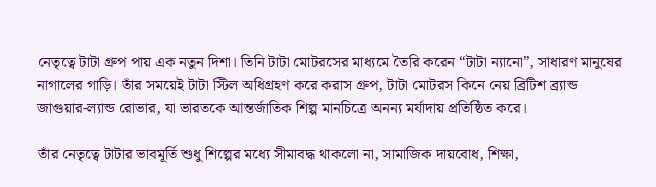নেতৃত্বে টাটা গ্রুপ পায় এক নতুন দিশা। তিনি টাটা মোটরসের মাধ্যমে তৈরি করেন “টাটা ন্যানো”, সাধারণ মানুষের নাগালের গাড়ি। তাঁর সময়েই টাটা স্টিল অধিগ্রহণ করে করাস গ্রুপ, টাটা মোটরস কিনে নেয় ব্রিটিশ ব্র্যান্ড জাগুয়ার-ল্যান্ড রোভার, যা ভারতকে আন্তর্জাতিক শিল্প মানচিত্রে অনন্য মর্যাদায় প্রতিষ্ঠিত করে।

তাঁর নেতৃত্বে টাটার ভাবমূর্তি শুধু শিল্পের মধ্যে সীমাবদ্ধ থাকলো না, সামাজিক দায়বোধ, শিক্ষা,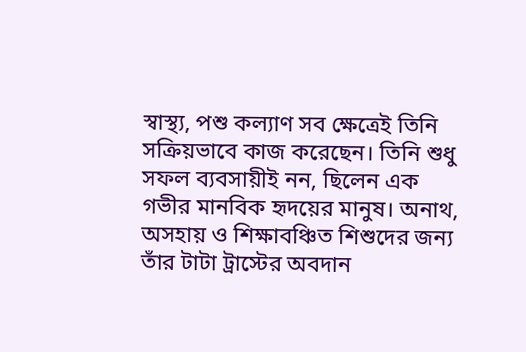স্বাস্থ্য, পশু কল্যাণ সব ক্ষেত্রেই তিনি সক্রিয়ভাবে কাজ করেছেন। তিনি শুধু সফল ব্যবসায়ীই নন, ছিলেন এক গভীর মানবিক হৃদয়ের মানুষ। অনাথ, অসহায় ও শিক্ষাবঞ্চিত শিশুদের জন্য তাঁর টাটা ট্রাস্টের অবদান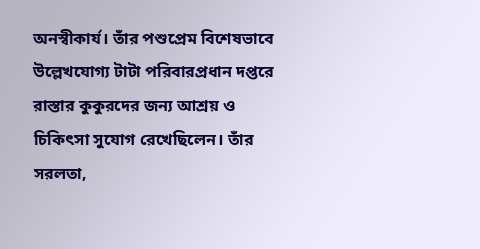অনস্বীকার্য। তাঁর পশুপ্রেম বিশেষভাবে উল্লেখযোগ্য টাটা পরিবারপ্রধান দপ্তরে রাস্তার কুকুরদের জন্য আশ্রয় ও চিকিৎসা সুযোগ রেখেছিলেন। তাঁর সরলতা,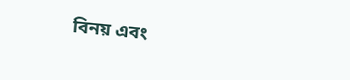বিনয় এবং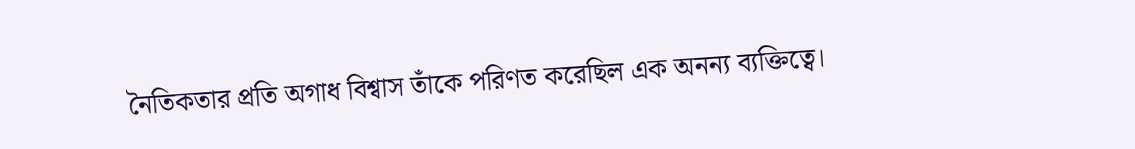নৈতিকতার প্রতি অগাধ বিশ্বাস তাঁকে পরিণত করেছিল এক অনন্য ব্যক্তিত্বে।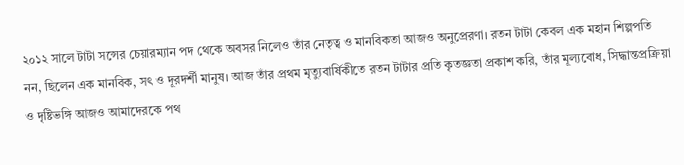২০১২ সালে টাটা সন্সের চেয়ারম্যান পদ থেকে অবসর নিলেও তাঁর নেতৃত্ব ও মানবিকতা আজও অনুপ্রেরণা। রতন টাটা কেবল এক মহান শিল্পপতি নন, ছিলেন এক মানবিক, সৎ ও দূরদর্শী মানুষ। আজ তাঁর প্রথম মৃত্যুবার্ষিকীতে রতন টাটার প্রতি কৃতজ্ঞতা প্রকাশ করি, তাঁর মূল্যবোধ, সিদ্ধান্তপ্রক্রিয়া ও দৃষ্টিভঙ্গি আজও আমাদেরকে পথ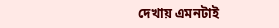দেখায় এমনটাই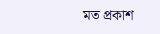মত প্রকাশ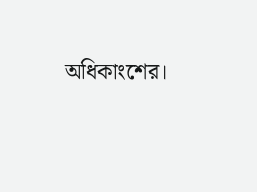অধিকাংশের।